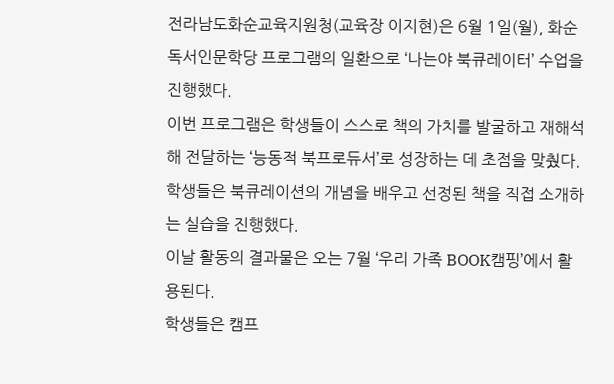전라남도화순교육지원청(교육장 이지현)은 6월 1일(월), 화순독서인문학당 프로그램의 일환으로 ‘나는야 북큐레이터’ 수업을 진행했다.
이번 프로그램은 학생들이 스스로 책의 가치를 발굴하고 재해석해 전달하는 ‘능동적 북프로듀서’로 성장하는 데 초점을 맞췄다.
학생들은 북큐레이션의 개념을 배우고 선정된 책을 직접 소개하는 실습을 진행했다.
이날 활동의 결과물은 오는 7월 ‘우리 가족 BOOK캠핑’에서 활용된다.
학생들은 캠프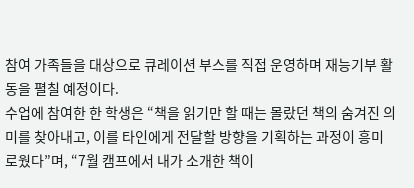참여 가족들을 대상으로 큐레이션 부스를 직접 운영하며 재능기부 활동을 펼칠 예정이다.
수업에 참여한 한 학생은 “책을 읽기만 할 때는 몰랐던 책의 숨겨진 의미를 찾아내고, 이를 타인에게 전달할 방향을 기획하는 과정이 흥미로웠다”며, “7월 캠프에서 내가 소개한 책이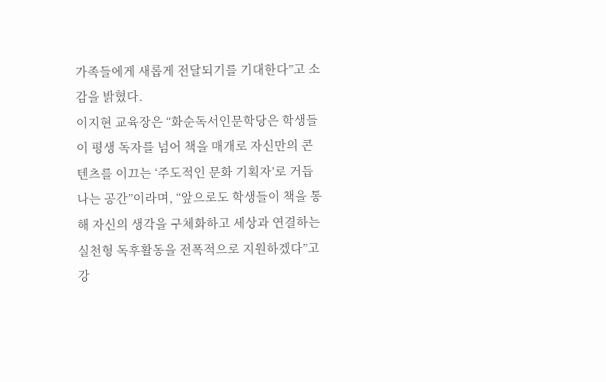가족들에게 새롭게 전달되기를 기대한다”고 소감을 밝혔다.
이지현 교육장은 “화순독서인문학당은 학생들이 평생 독자를 넘어 책을 매개로 자신만의 콘텐츠를 이끄는 ‘주도적인 문화 기획자’로 거듭나는 공간”이라며, “앞으로도 학생들이 책을 통해 자신의 생각을 구체화하고 세상과 연결하는 실천형 독후활동을 전폭적으로 지원하겠다”고 강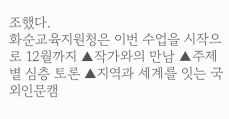조했다.
화순교육지원청은 이번 수업을 시작으로 12월까지 ▲작가와의 만남 ▲주제별 심층 토론 ▲지역과 세계를 잇는 국외인문캠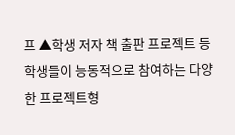프 ▲학생 저자 책 출판 프로젝트 등 학생들이 능동적으로 참여하는 다양한 프로젝트형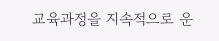교육과정을 지속적으로 운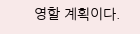영할 계획이다.